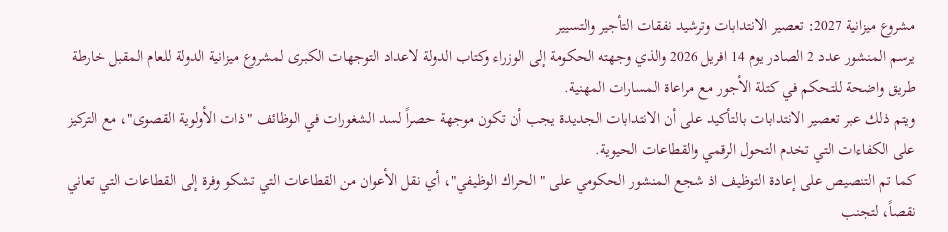مشروع ميزانية 2027: تعصير الانتدابات وترشيد نفقات التأجير والتسيير
يرسم المنشور عدد 2 الصادر يوم 14 افريل 2026 والذي وجهته الحكومة إلى الوزراء وكتاب الدولة لاعداد التوجهات الكبرى لمشروع ميزانية الدولة للعام المقبل خارطة طريق واضحة للتحكم في كتلة الأجور مع مراعاة المسارات المهنية.
ويتم ذلك عبر تعصير الانتدابات بالتأكيد على أن الانتدابات الجديدة يجب أن تكون موجهة حصراً لسد الشغورات في الوظائف "ذات الأولوية القصوى"، مع التركيز على الكفاءات التي تخدم التحول الرقمي والقطاعات الحيوية.
كما تم التنصيص على إعادة التوظيف اذ شجع المنشور الحكومي على "الحراك الوظيفي"، أي نقل الأعوان من القطاعات التي تشكو وفرة إلى القطاعات التي تعاني نقصاً، لتجنب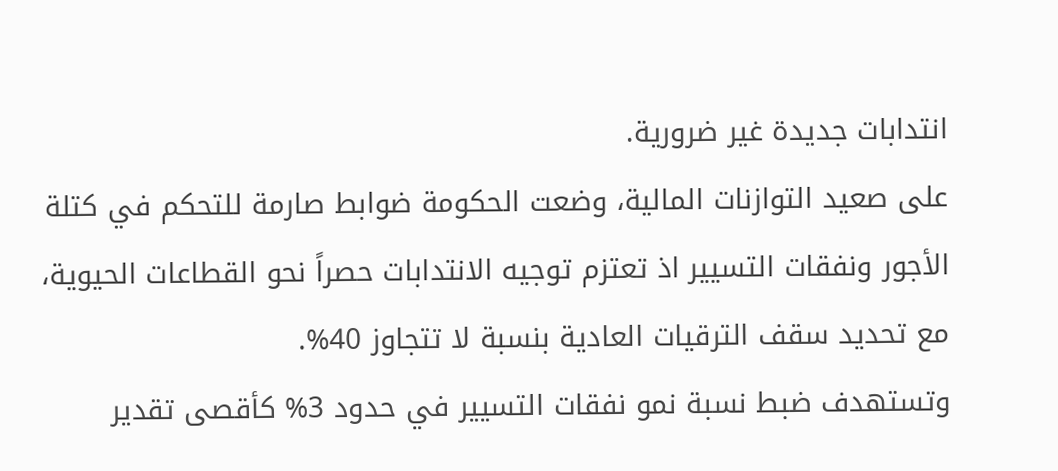انتدابات جديدة غير ضرورية.
على صعيد التوازنات المالية، وضعت الحكومة ضوابط صارمة للتحكم في كتلة الأجور ونفقات التسيير اذ تعتزم توجيه الانتدابات حصراً نحو القطاعات الحيوية، مع تحديد سقف الترقيات العادية بنسبة لا تتجاوز 40%.
وتستهدف ضبط نسبة نمو نفقات التسيير في حدود 3% كأقصى تقدير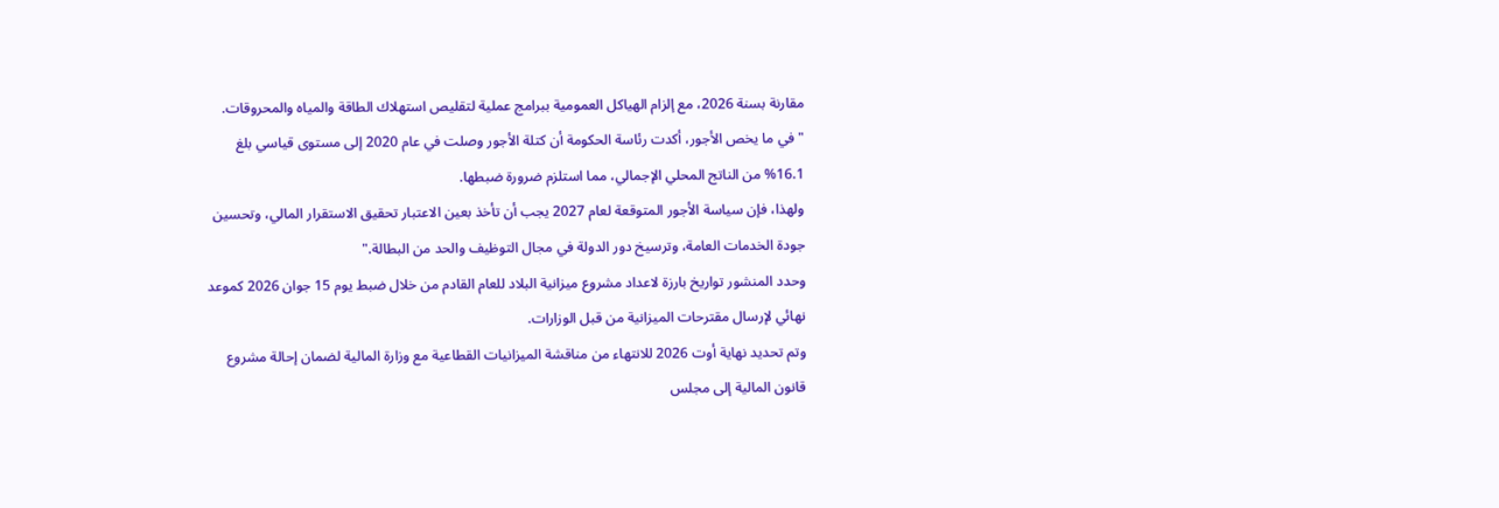مقارنة بسنة 2026، مع إلزام الهياكل العمومية ببرامج عملية لتقليص استهلاك الطاقة والمياه والمحروقات.
"في ما يخص الأجور، أكدت رئاسة الحكومة أن كتلة الأجور وصلت في عام 2020 إلى مستوى قياسي بلغ 16.1% من الناتج المحلي الإجمالي، مما استلزم ضرورة ضبطها.
ولهذا، فإن سياسة الأجور المتوقعة لعام 2027 يجب أن تأخذ بعين الاعتبار تحقيق الاستقرار المالي، وتحسين جودة الخدمات العامة، وترسيخ دور الدولة في مجال التوظيف والحد من البطالة."
وحدد المنشور تواريخ بارزة لاعداد مشروع ميزانية البلاد للعام القادم من خلال ضبط يوم 15 جوان 2026 كموعد نهائي لإرسال مقترحات الميزانية من قبل الوزارات.
وتم تحديد نهاية أوت 2026 للانتهاء من مناقشة الميزانيات القطاعية مع وزارة المالية لضمان إحالة مشروع قانون المالية إلى مجلس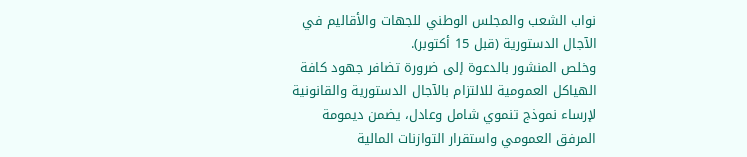نواب الشعب والمجلس الوطني للجهات والأقاليم في الآجال الدستورية (قبل 15 أكتوبر).
وخلص المنشور بالدعوة إلى ضرورة تضافر جهود كافة الهياكل العمومية للالتزام بالآجال الدستورية والقانونية لإرساء نموذج تنموي شامل وعادل، يضمن ديمومة المرفق العمومي واستقرار التوازنات المالية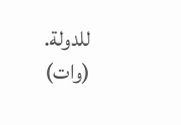للدولة.
(وات)